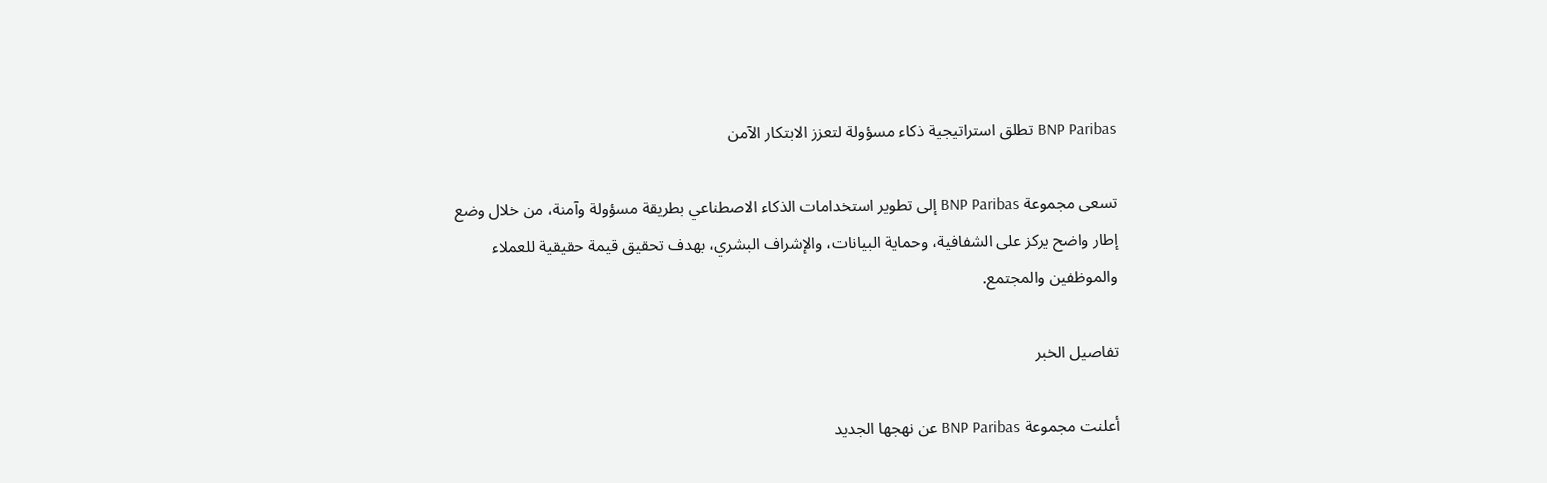BNP Paribas تطلق استراتيجية ذكاء مسؤولة لتعزز الابتكار الآمن

تسعى مجموعة BNP Paribas إلى تطوير استخدامات الذكاء الاصطناعي بطريقة مسؤولة وآمنة، من خلال وضع إطار واضح يركز على الشفافية، وحماية البيانات، والإشراف البشري، بهدف تحقيق قيمة حقيقية للعملاء والموظفين والمجتمع.

تفاصيل الخبر

أعلنت مجموعة BNP Paribas عن نهجها الجديد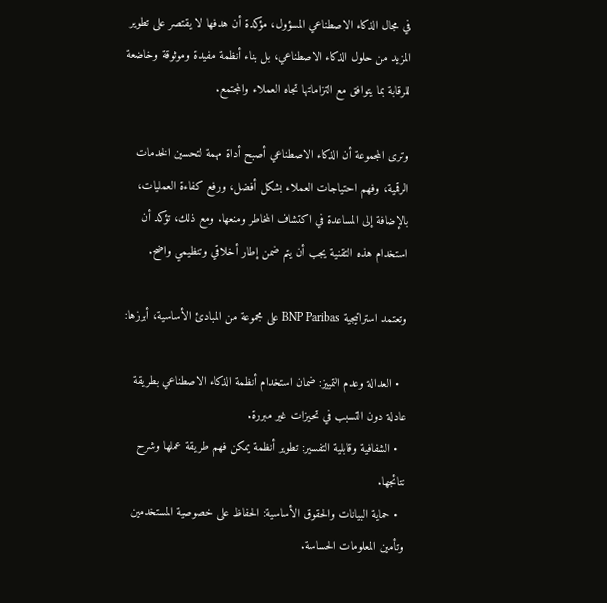في مجال الذكاء الاصطناعي المسؤول، مؤكدة أن هدفها لا يقتصر على تطوير المزيد من حلول الذكاء الاصطناعي، بل بناء أنظمة مفيدة وموثوقة وخاضعة للرقابة بما يتوافق مع التزاماتها تجاه العملاء والمجتمع.

وترى المجموعة أن الذكاء الاصطناعي أصبح أداة مهمة لتحسين الخدمات الرقمية، وفهم احتياجات العملاء بشكل أفضل، ورفع كفاءة العمليات، بالإضافة إلى المساعدة في اكتشاف المخاطر ومنعها. ومع ذلك، تؤكد أن استخدام هذه التقنية يجب أن يتم ضمن إطار أخلاقي وتنظيمي واضح.

وتعتمد استراتيجية BNP Paribas على مجموعة من المبادئ الأساسية، أبرزها:

  • العدالة وعدم التمييز: ضمان استخدام أنظمة الذكاء الاصطناعي بطريقة عادلة دون التسبب في تحيزات غير مبررة.
  • الشفافية وقابلية التفسير: تطوير أنظمة يمكن فهم طريقة عملها وشرح نتائجها.
  • حماية البيانات والحقوق الأساسية: الحفاظ على خصوصية المستخدمين وتأمين المعلومات الحساسة.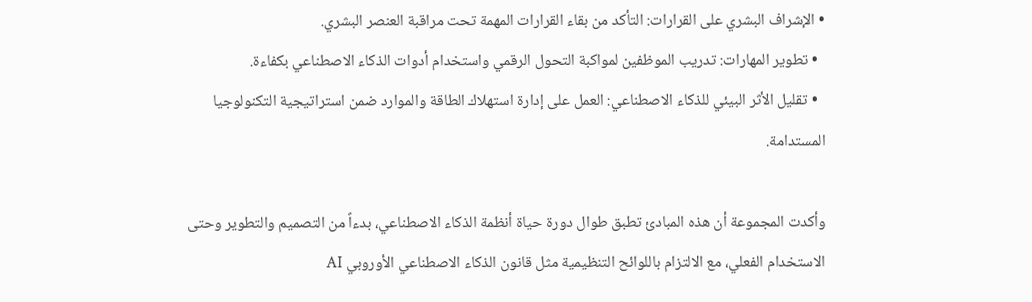• الإشراف البشري على القرارات: التأكد من بقاء القرارات المهمة تحت مراقبة العنصر البشري.
  • تطوير المهارات: تدريب الموظفين لمواكبة التحول الرقمي واستخدام أدوات الذكاء الاصطناعي بكفاءة.
  • تقليل الأثر البيئي للذكاء الاصطناعي: العمل على إدارة استهلاك الطاقة والموارد ضمن استراتيجية التكنولوجيا المستدامة.

وأكدت المجموعة أن هذه المبادئ تطبق طوال دورة حياة أنظمة الذكاء الاصطناعي، بدءاً من التصميم والتطوير وحتى الاستخدام الفعلي، مع الالتزام باللوائح التنظيمية مثل قانون الذكاء الاصطناعي الأوروبي AI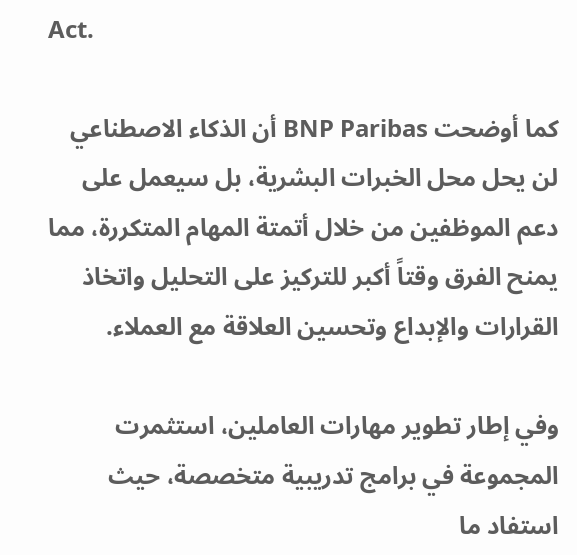Act.

كما أوضحت BNP Paribas أن الذكاء الاصطناعي لن يحل محل الخبرات البشرية، بل سيعمل على دعم الموظفين من خلال أتمتة المهام المتكررة، مما يمنح الفرق وقتاً أكبر للتركيز على التحليل واتخاذ القرارات والإبداع وتحسين العلاقة مع العملاء.

وفي إطار تطوير مهارات العاملين، استثمرت المجموعة في برامج تدريبية متخصصة، حيث استفاد ما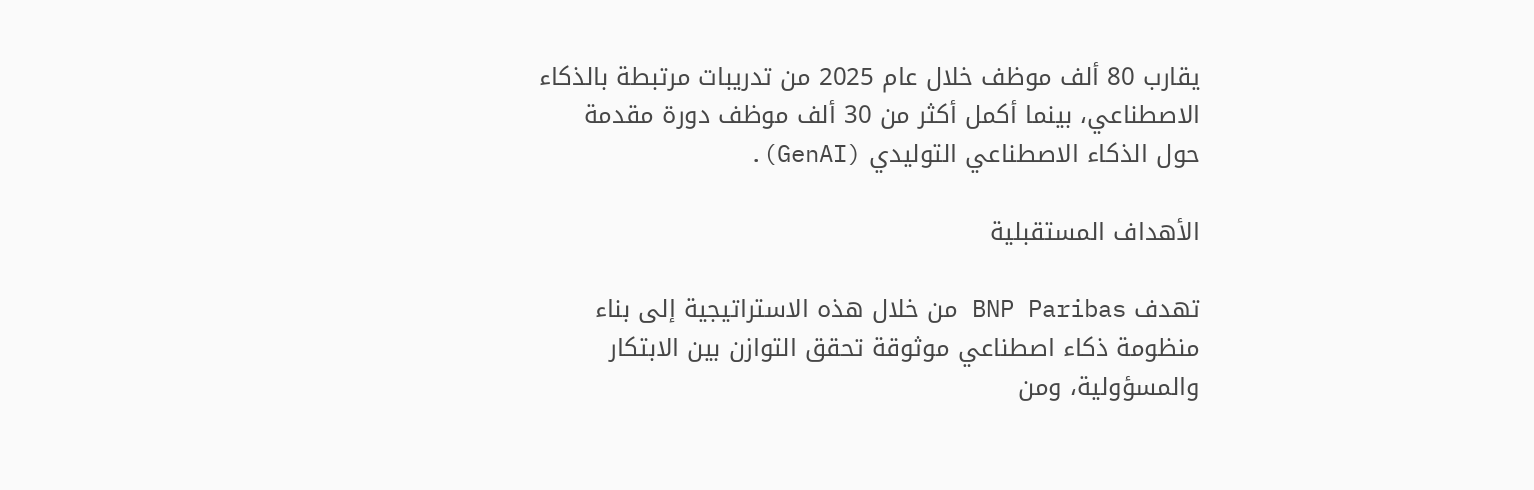يقارب 80 ألف موظف خلال عام 2025 من تدريبات مرتبطة بالذكاء الاصطناعي، بينما أكمل أكثر من 30 ألف موظف دورة مقدمة حول الذكاء الاصطناعي التوليدي (GenAI).

الأهداف المستقبلية

تهدف BNP Paribas من خلال هذه الاستراتيجية إلى بناء منظومة ذكاء اصطناعي موثوقة تحقق التوازن بين الابتكار والمسؤولية، ومن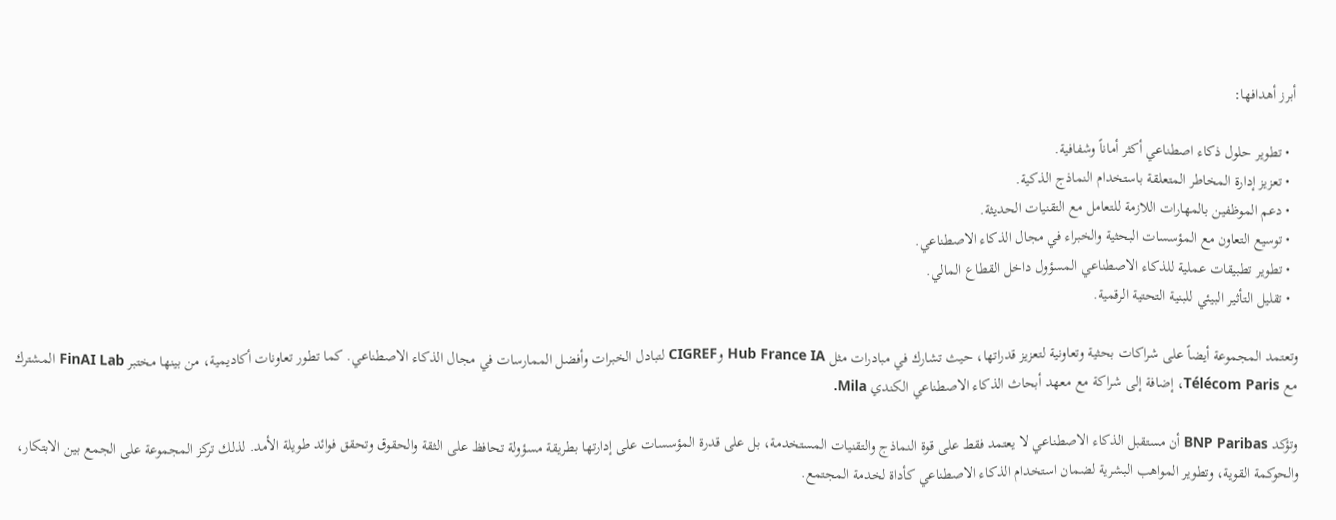أبرز أهدافها:

  • تطوير حلول ذكاء اصطناعي أكثر أماناً وشفافية.
  • تعزيز إدارة المخاطر المتعلقة باستخدام النماذج الذكية.
  • دعم الموظفين بالمهارات اللازمة للتعامل مع التقنيات الحديثة.
  • توسيع التعاون مع المؤسسات البحثية والخبراء في مجال الذكاء الاصطناعي.
  • تطوير تطبيقات عملية للذكاء الاصطناعي المسؤول داخل القطاع المالي.
  • تقليل التأثير البيئي للبنية التحتية الرقمية.

وتعتمد المجموعة أيضاً على شراكات بحثية وتعاونية لتعزيز قدراتها، حيث تشارك في مبادرات مثل Hub France IA وCIGREF لتبادل الخبرات وأفضل الممارسات في مجال الذكاء الاصطناعي. كما تطور تعاونات أكاديمية، من بينها مختبر FinAI Lab المشترك مع Télécom Paris، إضافة إلى شراكة مع معهد أبحاث الذكاء الاصطناعي الكندي Mila.

وتؤكد BNP Paribas أن مستقبل الذكاء الاصطناعي لا يعتمد فقط على قوة النماذج والتقنيات المستخدمة، بل على قدرة المؤسسات على إدارتها بطريقة مسؤولة تحافظ على الثقة والحقوق وتحقق فوائد طويلة الأمد. لذلك تركز المجموعة على الجمع بين الابتكار، والحوكمة القوية، وتطوير المواهب البشرية لضمان استخدام الذكاء الاصطناعي كأداة لخدمة المجتمع.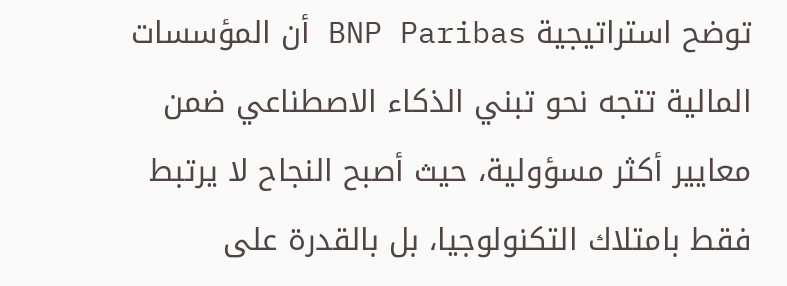توضح استراتيجية BNP Paribas أن المؤسسات المالية تتجه نحو تبني الذكاء الاصطناعي ضمن معايير أكثر مسؤولية، حيث أصبح النجاح لا يرتبط فقط بامتلاك التكنولوجيا، بل بالقدرة على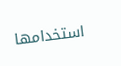استخدامها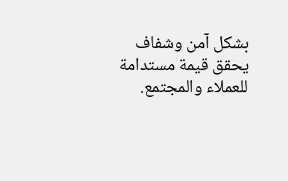بشكل آمن وشفاف يحقق قيمة مستدامة للعملاء والمجتمع.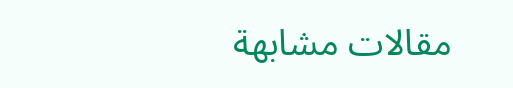مقالات مشابهة